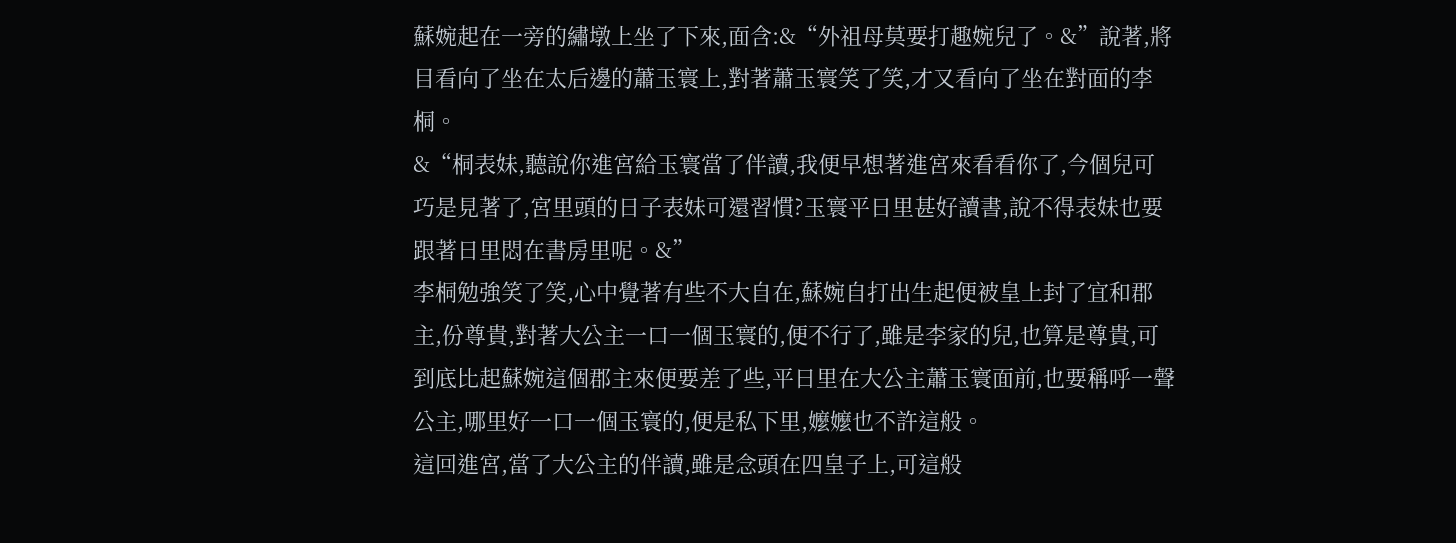蘇婉起在一旁的繡墩上坐了下來,面含:&“外祖母莫要打趣婉兒了。&”說著,將目看向了坐在太后邊的蕭玉寰上,對著蕭玉寰笑了笑,才又看向了坐在對面的李桐。
&“桐表妹,聽說你進宮給玉寰當了伴讀,我便早想著進宮來看看你了,今個兒可巧是見著了,宮里頭的日子表妹可還習慣?玉寰平日里甚好讀書,說不得表妹也要跟著日里悶在書房里呢。&”
李桐勉強笑了笑,心中覺著有些不大自在,蘇婉自打出生起便被皇上封了宜和郡主,份尊貴,對著大公主一口一個玉寰的,便不行了,雖是李家的兒,也算是尊貴,可到底比起蘇婉這個郡主來便要差了些,平日里在大公主蕭玉寰面前,也要稱呼一聲公主,哪里好一口一個玉寰的,便是私下里,嬤嬤也不許這般。
這回進宮,當了大公主的伴讀,雖是念頭在四皇子上,可這般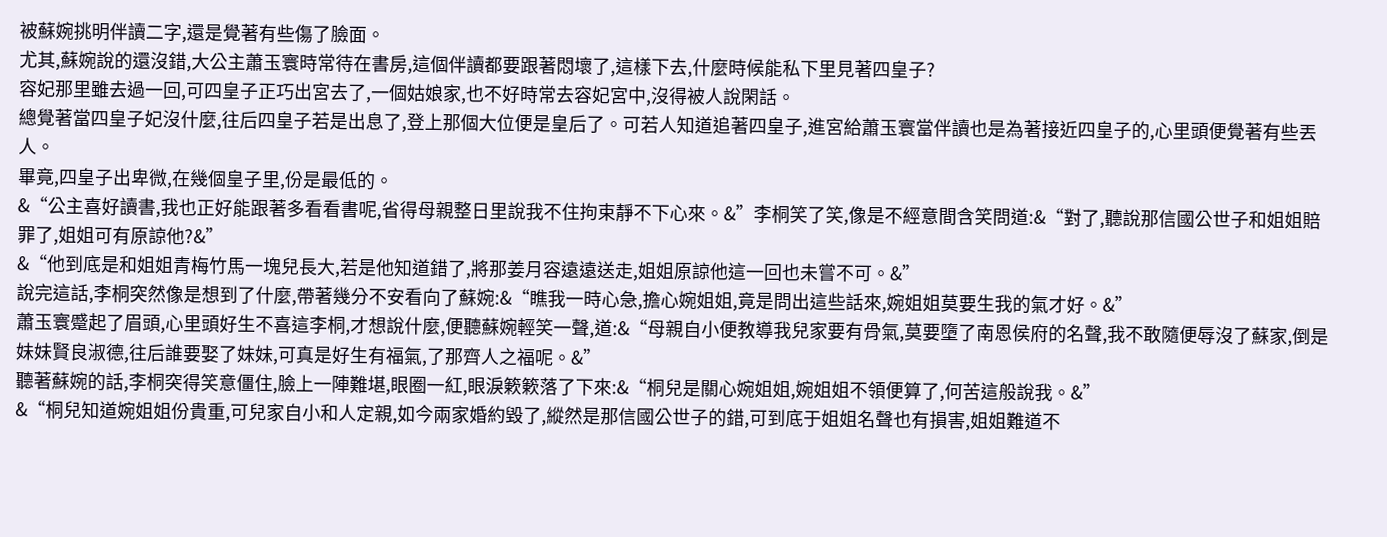被蘇婉挑明伴讀二字,還是覺著有些傷了臉面。
尤其,蘇婉說的還沒錯,大公主蕭玉寰時常待在書房,這個伴讀都要跟著悶壞了,這樣下去,什麼時候能私下里見著四皇子?
容妃那里雖去過一回,可四皇子正巧出宮去了,一個姑娘家,也不好時常去容妃宮中,沒得被人說閑話。
總覺著當四皇子妃沒什麼,往后四皇子若是出息了,登上那個大位便是皇后了。可若人知道追著四皇子,進宮給蕭玉寰當伴讀也是為著接近四皇子的,心里頭便覺著有些丟人。
畢竟,四皇子出卑微,在幾個皇子里,份是最低的。
&“公主喜好讀書,我也正好能跟著多看看書呢,省得母親整日里說我不住拘束靜不下心來。&”李桐笑了笑,像是不經意間含笑問道:&“對了,聽說那信國公世子和姐姐賠罪了,姐姐可有原諒他?&”
&“他到底是和姐姐青梅竹馬一塊兒長大,若是他知道錯了,將那姜月容遠遠送走,姐姐原諒他這一回也未嘗不可。&”
說完這話,李桐突然像是想到了什麼,帶著幾分不安看向了蘇婉:&“瞧我一時心急,擔心婉姐姐,竟是問出這些話來,婉姐姐莫要生我的氣才好。&”
蕭玉寰蹙起了眉頭,心里頭好生不喜這李桐,才想說什麼,便聽蘇婉輕笑一聲,道:&“母親自小便教導我兒家要有骨氣,莫要墮了南恩侯府的名聲,我不敢隨便辱沒了蘇家,倒是妹妹賢良淑德,往后誰要娶了妹妹,可真是好生有福氣,了那齊人之福呢。&”
聽著蘇婉的話,李桐突得笑意僵住,臉上一陣難堪,眼圈一紅,眼淚簌簌落了下來:&“桐兒是關心婉姐姐,婉姐姐不領便算了,何苦這般說我。&”
&“桐兒知道婉姐姐份貴重,可兒家自小和人定親,如今兩家婚約毀了,縱然是那信國公世子的錯,可到底于姐姐名聲也有損害,姐姐難道不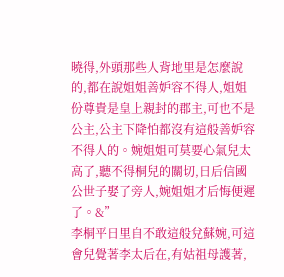曉得,外頭那些人背地里是怎麼說的,都在說姐姐善妒容不得人,姐姐份尊貴是皇上親封的郡主,可也不是公主,公主下降怕都沒有這般善妒容不得人的。婉姐姐可莫要心氣兒太高了,聽不得桐兒的關切,日后信國公世子娶了旁人,婉姐姐才后悔便遲了。&”
李桐平日里自不敢這般兌蘇婉,可這會兒覺著李太后在,有姑祖母護著,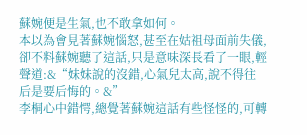蘇婉便是生氣,也不敢拿如何。
本以為會見著蘇婉惱怒,甚至在姑祖母面前失儀,卻不料蘇婉聽了這話,只是意味深長看了一眼,輕聲道:&“妹妹說的沒錯,心氣兒太高,說不得往后是要后悔的。&”
李桐心中錯愕,總覺著蘇婉這話有些怪怪的,可轉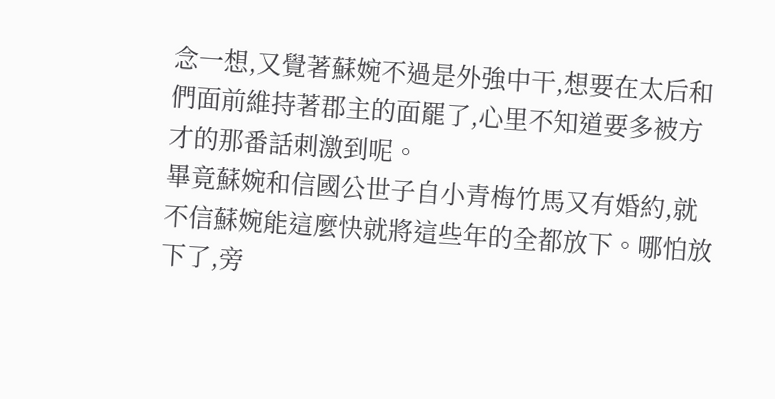念一想,又覺著蘇婉不過是外強中干,想要在太后和們面前維持著郡主的面罷了,心里不知道要多被方才的那番話刺激到呢。
畢竟蘇婉和信國公世子自小青梅竹馬又有婚約,就不信蘇婉能這麼快就將這些年的全都放下。哪怕放下了,旁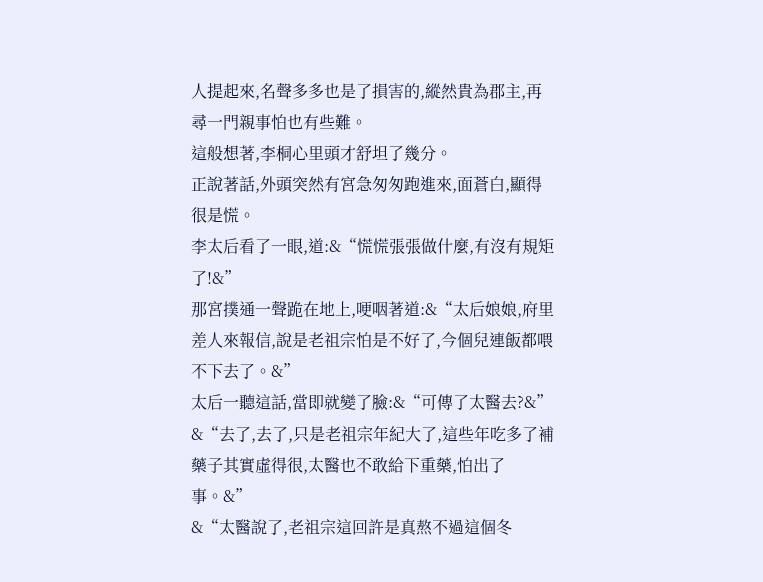人提起來,名聲多多也是了損害的,縱然貴為郡主,再尋一門親事怕也有些難。
這般想著,李桐心里頭才舒坦了幾分。
正說著話,外頭突然有宮急匆匆跑進來,面蒼白,顯得很是慌。
李太后看了一眼,道:&“慌慌張張做什麼,有沒有規矩了!&”
那宮撲通一聲跪在地上,哽咽著道:&“太后娘娘,府里差人來報信,說是老祖宗怕是不好了,今個兒連飯都喂不下去了。&”
太后一聽這話,當即就變了臉:&“可傳了太醫去?&”
&“去了,去了,只是老祖宗年紀大了,這些年吃多了補藥子其實虛得很,太醫也不敢給下重藥,怕出了事。&”
&“太醫說了,老祖宗這回許是真熬不過這個冬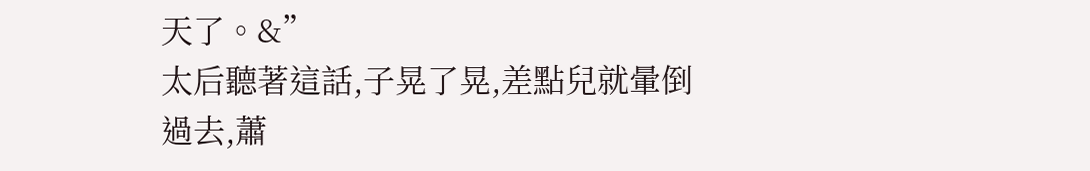天了。&”
太后聽著這話,子晃了晃,差點兒就暈倒過去,蕭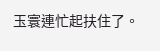玉寰連忙起扶住了。